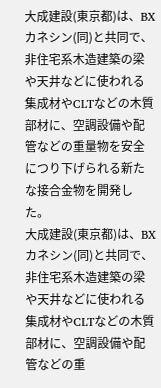大成建設(東京都)は、BXカネシン(同)と共同で、非住宅系木造建築の梁や天井などに使われる集成材やCLTなどの木質部材に、空調設備や配管などの重量物を安全につり下げられる新たな接合金物を開発した。
大成建設(東京都)は、BXカネシン(同)と共同で、非住宅系木造建築の梁や天井などに使われる集成材やCLTなどの木質部材に、空調設備や配管などの重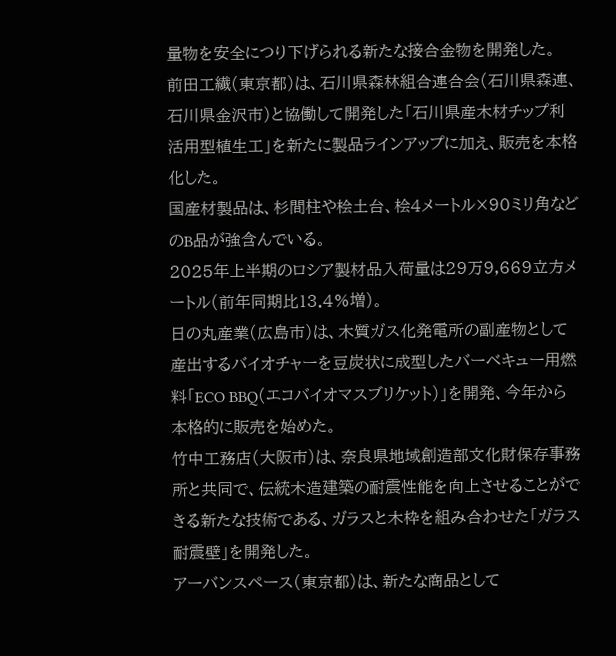量物を安全につり下げられる新たな接合金物を開発した。
前田工繊(東京都)は、石川県森林組合連合会(石川県森連、石川県金沢市)と協働して開発した「石川県産木材チップ利活用型植生工」を新たに製品ラインアップに加え、販売を本格化した。
国産材製品は、杉間柱や桧土台、桧4メートル×90ミリ角などのB品が強含んでいる。
2025年上半期のロシア製材品入荷量は29万9,669立方メートル(前年同期比13.4%増)。
日の丸産業(広島市)は、木質ガス化発電所の副産物として産出するバイオチャーを豆炭状に成型したバーベキュー用燃料「ECO BBQ(エコバイオマスブリケット)」を開発、今年から本格的に販売を始めた。
竹中工務店(大阪市)は、奈良県地域創造部文化財保存事務所と共同で、伝統木造建築の耐震性能を向上させることができる新たな技術である、ガラスと木枠を組み合わせた「ガラス耐震壁」を開発した。
アーバンスペース(東京都)は、新たな商品として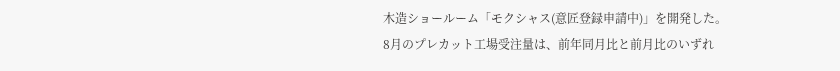木造ショールーム「モクシャス(意匠登録申請中)」を開発した。
8月のプレカット工場受注量は、前年同月比と前月比のいずれ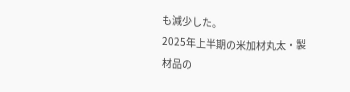も減少した。
2025年上半期の米加材丸太・製材品の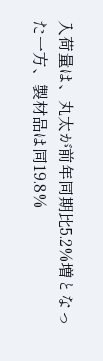入荷量は、丸太が前年同期比5.2%増となった一方、製材品は同19.8%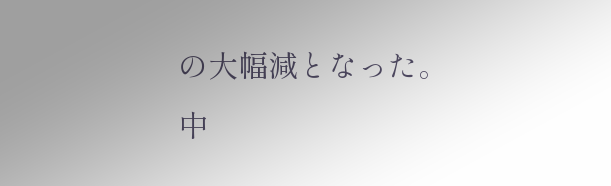の大幅減となった。
中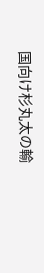国向け杉丸太の輸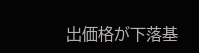出価格が下落基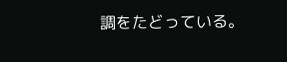調をたどっている。